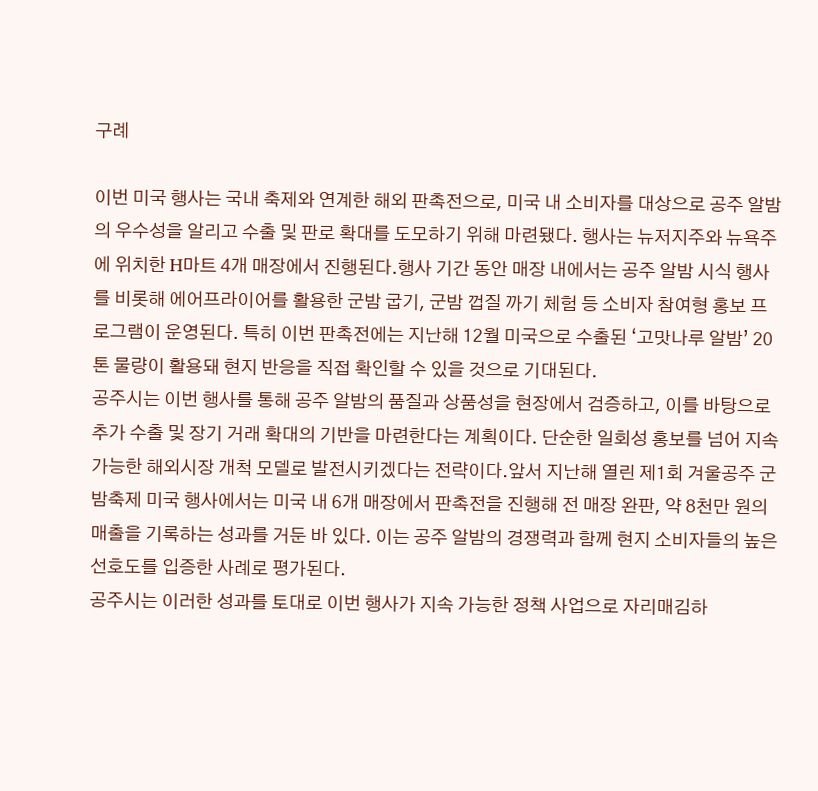구례

이번 미국 행사는 국내 축제와 연계한 해외 판촉전으로, 미국 내 소비자를 대상으로 공주 알밤의 우수성을 알리고 수출 및 판로 확대를 도모하기 위해 마련됐다. 행사는 뉴저지주와 뉴욕주에 위치한 H마트 4개 매장에서 진행된다.행사 기간 동안 매장 내에서는 공주 알밤 시식 행사를 비롯해 에어프라이어를 활용한 군밤 굽기, 군밤 껍질 까기 체험 등 소비자 참여형 홍보 프로그램이 운영된다. 특히 이번 판촉전에는 지난해 12월 미국으로 수출된 ‘고맛나루 알밤’ 20톤 물량이 활용돼 현지 반응을 직접 확인할 수 있을 것으로 기대된다.
공주시는 이번 행사를 통해 공주 알밤의 품질과 상품성을 현장에서 검증하고, 이를 바탕으로 추가 수출 및 장기 거래 확대의 기반을 마련한다는 계획이다. 단순한 일회성 홍보를 넘어 지속 가능한 해외시장 개척 모델로 발전시키겠다는 전략이다.앞서 지난해 열린 제1회 겨울공주 군밤축제 미국 행사에서는 미국 내 6개 매장에서 판촉전을 진행해 전 매장 완판, 약 8천만 원의 매출을 기록하는 성과를 거둔 바 있다. 이는 공주 알밤의 경쟁력과 함께 현지 소비자들의 높은 선호도를 입증한 사례로 평가된다.
공주시는 이러한 성과를 토대로 이번 행사가 지속 가능한 정책 사업으로 자리매김하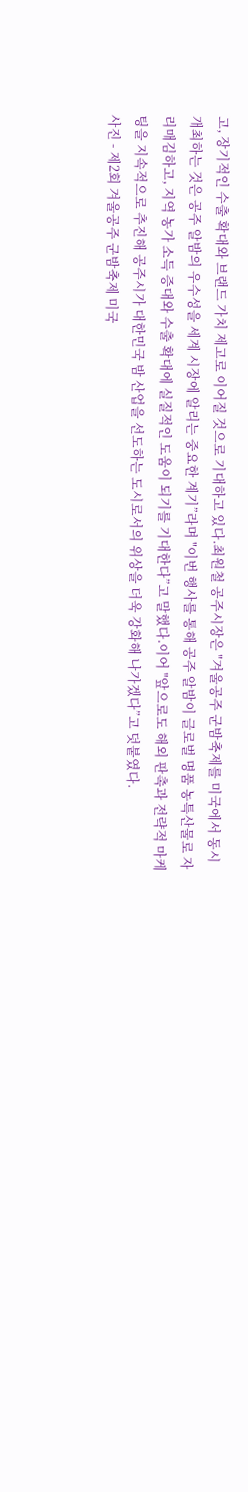고, 장기적인 수출 확대와 브랜드 가치 제고로 이어질 것으로 기대하고 있다.최원철 공주시장은 "겨울공주 군밤축제를 미국에서 동시 개최하는 것은 공주 알밤의 우수성을 세계 시장에 알리는 중요한 계기”라며 "이번 행사를 통해 공주 알밤이 글로벌 명품 농특산물로 자리매김하고, 지역 농가 소득 증대와 수출 확대에 실질적인 도움이 되기를 기대한다”고 말했다.이어 "앞으로도 해외 판촉과 전략적 마케팅을 지속적으로 추진해 공주시가 대한민국 밤 산업을 선도하는 도시로서의 위상을 더욱 강화해 나가겠다”고 덧붙였다.
사진 - 제2회 겨울공주 군밤축제 미국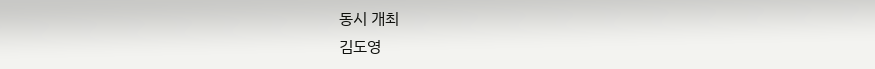동시 개최
김도영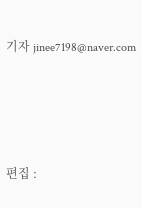기자 jinee7198@naver.com






편집 :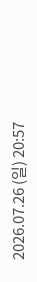2026.07.26 (일) 20:57